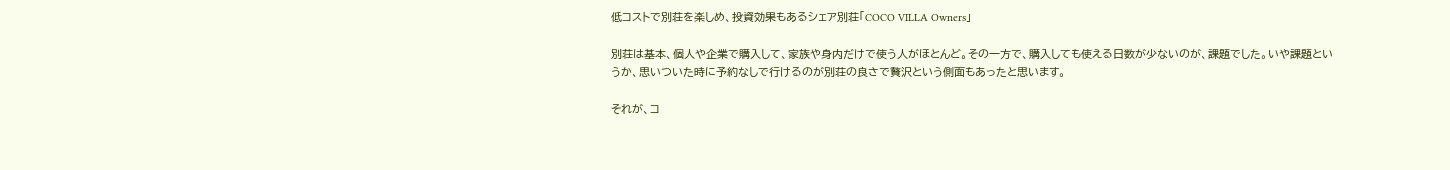低コストで別荘を楽しめ、投資効果もあるシェア別荘「COCO VILLA Owners」

別荘は基本、個人や企業で購入して、家族や身内だけで使う人がほとんど。その一方で、購入しても使える日数が少ないのが、課題でした。いや課題というか、思いついた時に予約なしで行けるのが別荘の良さで贅沢という側面もあったと思います。

それが、コ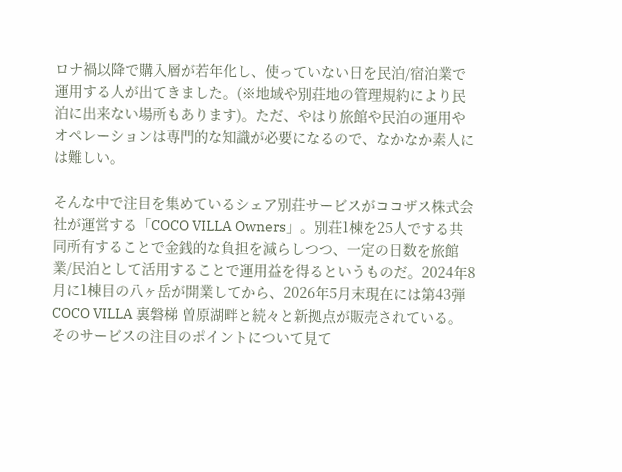ロナ禍以降で購入層が若年化し、使っていない日を民泊/宿泊業で運用する人が出てきました。(※地域や別荘地の管理規約により民泊に出来ない場所もあります)。ただ、やはり旅館や民泊の運用やオペレーションは専門的な知識が必要になるので、なかなか素人には難しい。

そんな中で注目を集めているシェア別荘サービスがココザス株式会社が運営する「COCO VILLA Owners」。別荘1棟を25人でする共同所有することで金銭的な負担を減らしつつ、一定の日数を旅館業/民泊として活用することで運用益を得るというものだ。2024年8月に1棟目の八ヶ岳が開業してから、2026年5月末現在には第43弾 COCO VILLA 裏磐梯 曽原湖畔と続々と新拠点が販売されている。そのサービスの注目のポイントについて見て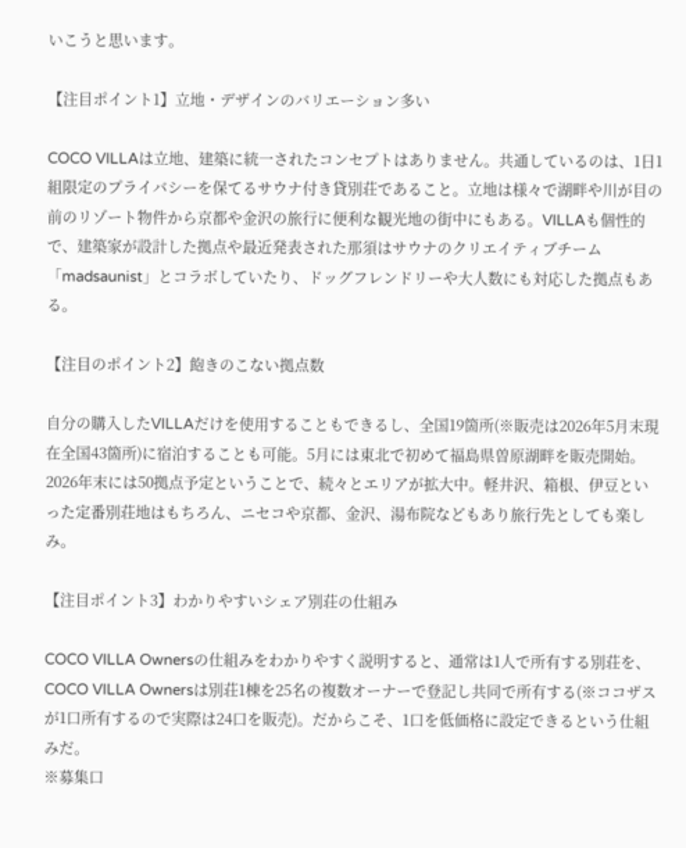いこうと思います。

【注目ポイント1】立地・デザインのバリエーション多い

COCO VILLAは立地、建築に統一されたコンセプトはありません。共通しているのは、1日1組限定のプライバシーを保てるサウナ付き貸別荘であること。立地は様々で湖畔や川が目の前のリゾート物件から京都や金沢の旅行に便利な観光地の街中にもある。VILLAも個性的で、建築家が設計した拠点や最近発表された那須はサウナのクリエイティブチーム「madsaunist」とコラボしていたり、ドッグフレンドリーや大人数にも対応した拠点もある。

【注目のポイント2】飽きのこない拠点数

自分の購入したVILLAだけを使用することもできるし、全国19箇所(※販売は2026年5月末現在全国43箇所)に宿泊することも可能。5月には東北で初めて福島県曽原湖畔を販売開始。 2026年末には50拠点予定ということで、続々とエリアが拡大中。軽井沢、箱根、伊豆といった定番別荘地はもちろん、ニセコや京都、金沢、湯布院などもあり旅行先としても楽しみ。

【注目ポイント3】わかりやすいシェア別荘の仕組み

COCO VILLA Ownersの仕組みをわかりやすく説明すると、通常は1人で所有する別荘を、 COCO VILLA Ownersは別荘1棟を25名の複数オーナーで登記し共同で所有する(※ココザスが1口所有するので実際は24口を販売)。だからこそ、1口を低価格に設定できるという仕組みだ。
※募集口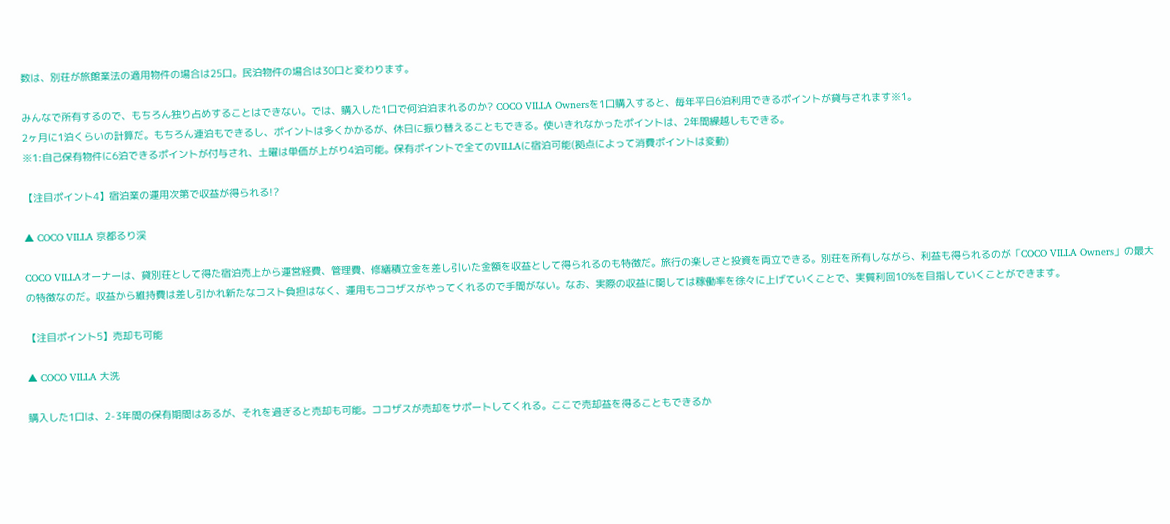数は、別荘が旅館業法の適用物件の場合は25口。民泊物件の場合は30口と変わります。

みんなで所有するので、もちろん独り占めすることはできない。では、購入した1口で何泊泊まれるのか? COCO VILLA Ownersを1口購入すると、毎年平日6泊利用できるポイントが貸与されます※1。
2ヶ月に1泊くらいの計算だ。もちろん連泊もできるし、ポイントは多くかかるが、休日に振り替えることもできる。使いきれなかったポイントは、2年間繰越しもできる。
※1:自己保有物件に6泊できるポイントが付与され、土曜は単価が上がり4泊可能。保有ポイントで全てのVILLAに宿泊可能(拠点によって消費ポイントは変動)

【注目ポイント4】宿泊業の運用次第で収益が得られる!?

▲ COCO VILLA 京都るり渓

COCO VILLAオーナーは、貸別荘として得た宿泊売上から運営経費、管理費、修繕積立金を差し引いた金額を収益として得られるのも特徴だ。旅行の楽しさと投資を両立できる。別荘を所有しながら、利益も得られるのが「COCO VILLA Owners」の最大の特徴なのだ。収益から維持費は差し引かれ新たなコスト負担はなく、運用もココザスがやってくれるので手間がない。なお、実際の収益に関しては稼働率を徐々に上げていくことで、実質利回10%を目指していくことができます。

【注目ポイント5】売却も可能

▲ COCO VILLA 大洗

購入した1口は、2-3年間の保有期間はあるが、それを過ぎると売却も可能。ココザスが売却をサポートしてくれる。ここで売却益を得ることもできるか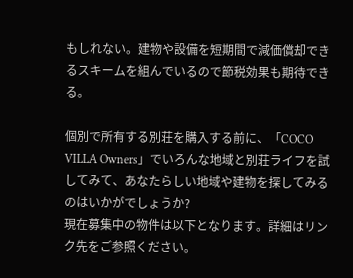もしれない。建物や設備を短期間で減価償却できるスキームを組んでいるので節税効果も期待できる。

個別で所有する別荘を購入する前に、「COCO VILLA Owners」でいろんな地域と別荘ライフを試してみて、あなたらしい地域や建物を探してみるのはいかがでしょうか?
現在募集中の物件は以下となります。詳細はリンク先をご参照ください。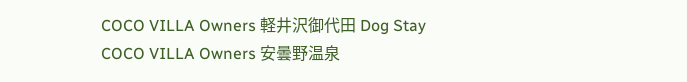COCO VILLA Owners 軽井沢御代田 Dog Stay
COCO VILLA Owners 安曇野温泉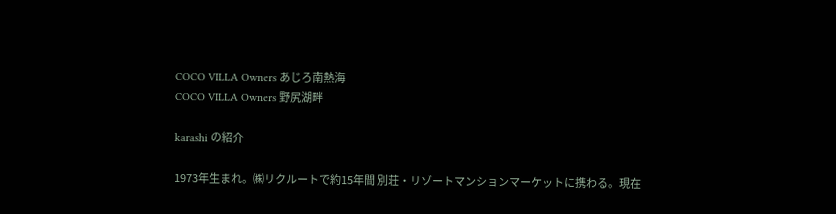COCO VILLA Owners あじろ南熱海
COCO VILLA Owners 野尻湖畔

karashi の紹介

1973年生まれ。㈱リクルートで約15年間 別荘・リゾートマンションマーケットに携わる。現在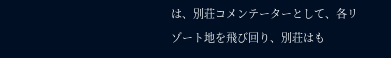は、別荘コメンテーターとして、各リゾート地を飛び回り、別荘はも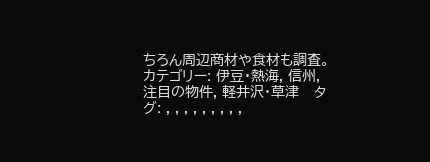ちろん周辺商材や食材も調査。
カテゴリー: 伊豆・熱海, 信州, 注目の物件, 軽井沢・草津   タグ: , , , , , , , , ,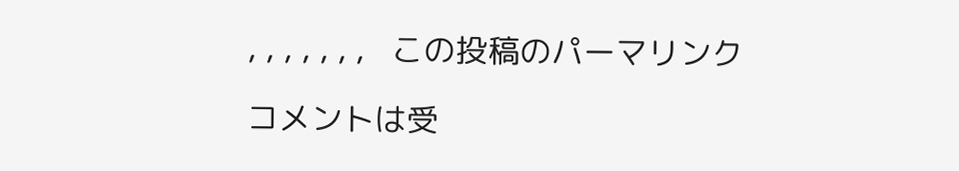, , , , , , ,   この投稿のパーマリンク

コメントは受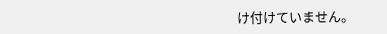け付けていません。